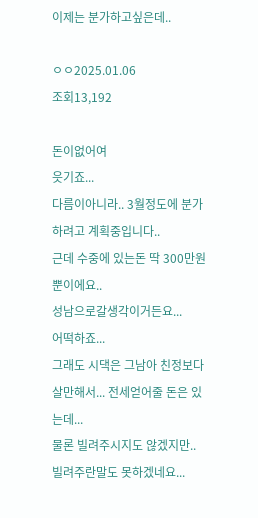이제는 분가하고싶은데..

ㅇㅇ2025.01.06
조회13,192

돈이없어여
읏기죠...
다름이아니라.. 3월정도에 분가하려고 계획중입니다..
근데 수중에 있는돈 딱 300만원뿐이에요..
성남으로갈생각이거든요...
어떡하죠...
그래도 시댁은 그남아 친정보다 살만해서... 전세얻어줄 돈은 있는데...
물론 빌려주시지도 않겠지만.. 빌려주란말도 못하겠네요...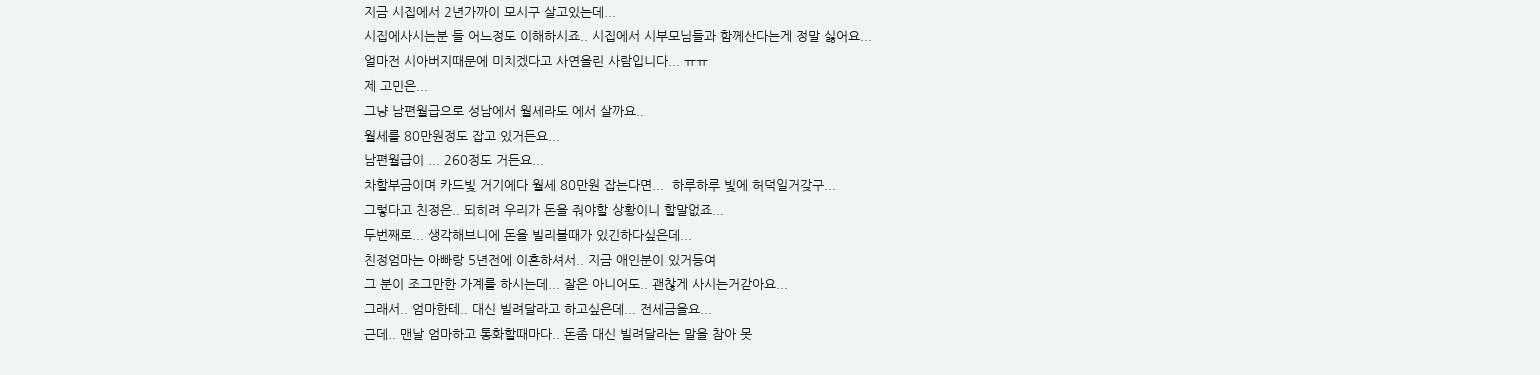지금 시집에서 2년가까이 모시구 살고있는데...
시집에사시는분 들 어느정도 이해하시죠.. 시집에서 시부모님들과 함께산다는게 정말 싫어요...
얼마전 시아버지때문에 미치겠다고 사연올린 사람입니다... ㅠㅠ
제 고민은...
그냥 남편월급으로 성남에서 월세라도 에서 살까요..
월세를 80만원정도 잡고 있거든요...
남편월급이 ... 260정도 거든요...
차할부금이며 카드빛 거기에다 월세 80만원 잡는다면...  하루하루 빛에 허덕일거갖구...
그렇다고 친정은.. 되히려 우리가 돈을 줘야할 상황이니 할말없죠...
두번째로... 생각해브니에 돈을 빌리볼때가 있긴하다싶은데...
친정엄마는 아빠랑 5년전에 이혼하셔서.. 지금 애인분이 있거등여
그 분이 조그만한 가계를 하시는데... 잘은 아니어도.. 괜찮게 사시는거갇아요...
그래서.. 엄마한테.. 대신 빌려달라고 하고싶은데... 전세금을요...
근데.. 맨날 엄마하고 통화할때마다.. 돈좀 대신 빌려달라는 말을 참아 못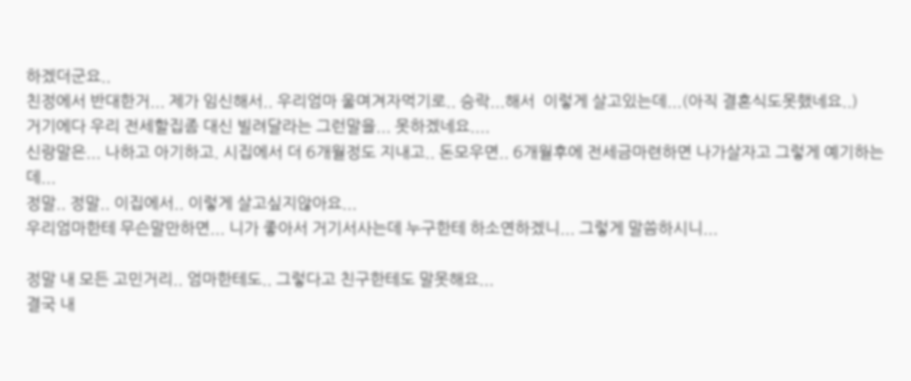하겠더군요..
친정에서 반대한거... 제가 임신해서.. 우리엄마 울며겨자먹기로.. 승락...해서  이렇게 살고있는데...(아직 결혼식도못했네요..)
거기에다 우리 전세할집좀 대신 빌려달라는 그런말을... 못하겠네요....
신랑말은... 나하고 아기하고. 시집에서 더 6개월정도 지내고.. 돈모우면.. 6개월후에 전세금마련하면 나가살자고 그렇게 예기하는데...
정말.. 정말.. 이집에서.. 이렇게 살고싶지않아요...
우리엄마한테 무슨말만하면... 니가 좋아서 거기서사는데 누구한테 하소연하겠니... 그렇게 말씀하시니...

정말 내 모든 고민거리.. 엄마한테도.. 그렇다고 친구한테도 말못해요...
결국 내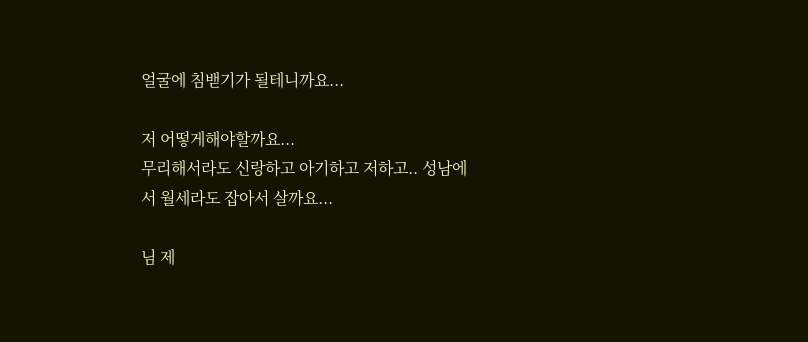얼굴에 침밷기가 될테니까요...

저 어떻게해야할까요...
무리해서라도 신랑하고 아기하고 저하고.. 성남에서 월세라도 잡아서 살까요...

님 제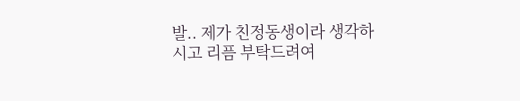발.. 제가 친정동생이라 생각하시고 리픔 부탁드려여